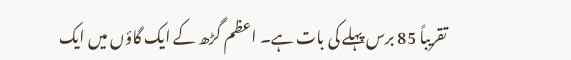تقریباً 85 برس پہلے کی بات ہے۔ اعظم گڑھ کے ایک گاؤں میں ایک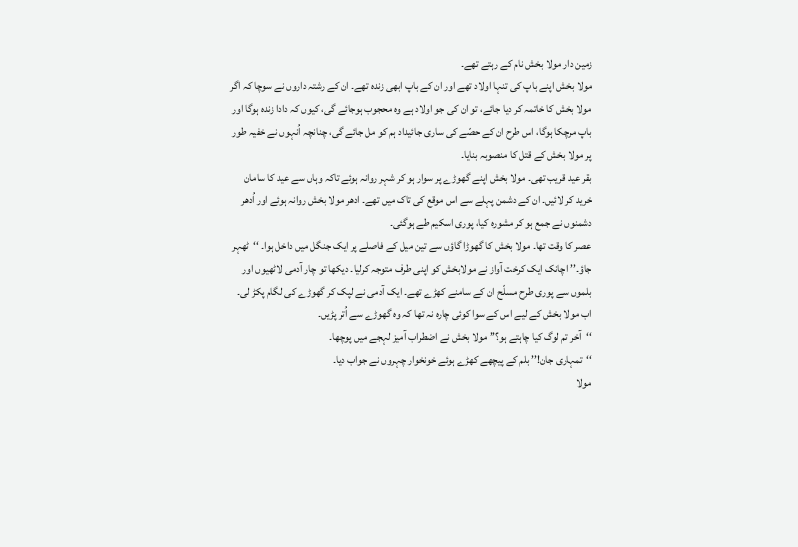زمین دار مولا بخش نام کے رہتے تھے۔
مولا بخش اپنے باپ کی تنہا اولاد تھے اور ان کے باپ ابھی زندہ تھے۔ ان کے رشتہ داروں نے سوچا کہ اگر مولا بخش کا خاتمہ کر دیا جائے، تو ان کی جو اولاد ہے وہ محجوب ہوجائے گی، کیوں کہ دادا زندہ ہوگا اور باپ مرچکا ہوگا، اس طرح ان کے حصّے کی ساری جائیداد ہم کو مل جائے گی، چنانچہ اُنہوں نے خفیہ طور پر مولا بخش کے قتل کا منصوبہ بنایا۔
بقر عید قریب تھی۔ مولا بخش اپنے گھوڑے پر سوار ہو کر شہر روانہ ہوئے تاکہ وہاں سے عید کا سامان خرید کر لائیں۔ ان کے دشمن پہلے سے اس موقع کی تاک میں تھے۔ ادھر مولا بخش روانہ ہوئے اور اُدھر دشمنوں نے جمع ہو کر مشورہ کیا، پوری اسکیم طے ہوگئی۔
عصر کا وقت تھا۔ مولا بخش کا گھوڑا گاؤں سے تین میل کے فاصلے پر ایک جنگل میں داخل ہوا۔ ‘‘ٹھہر جاؤ۔’’ اچانک ایک کرخت آواز نے مولابخش کو اپنی طرف متوجہ کرلیا۔ دیکھا تو چار آدمی لاٹھیوں اور بلموں سے پوری طرح مسلّح ان کے سامنے کھڑے تھے۔ ایک آدمی نے لپک کر گھوڑے کی لگام پکڑ لی۔ اب مولا بخش کے لیے اس کے سوا کوئی چارہ نہ تھا کہ وہ گھوڑے سے اُتر پڑیں۔
‘‘آخر تم لوگ کیا چاہتے ہو؟’’ مولا بخش نے اضطراب آمیز لہجے میں پوچھا۔
‘‘تمہاری جان!’’ بلم کے پیچھے کھڑے ہوئے خونخوار چہروں نے جواب دیا۔
مولا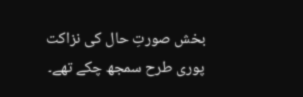بخش صورتِ حال کی نزاکت پوری طرح سمجھ چکے تھے۔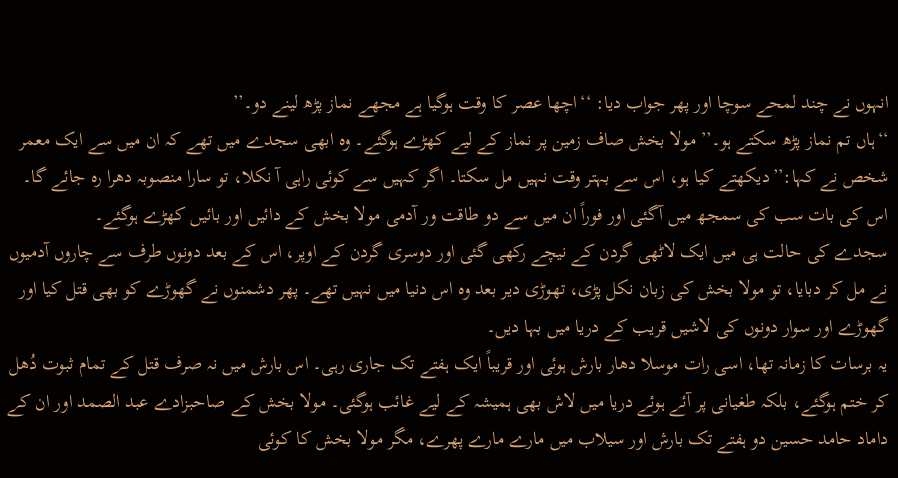انہوں نے چند لمحے سوچا اور پھر جواب دیا: ‘‘اچھا عصر کا وقت ہوگیا ہے مجھے نماز پڑھ لینے دو۔’’
‘‘ہاں تم نماز پڑھ سکتے ہو۔’’ مولا بخش صاف زمین پر نماز کے لیے کھڑے ہوگئے۔ وہ ابھی سجدے میں تھے کہ ان میں سے ایک معمر شخص نے کہا:’’دیکھتے کیا ہو، اس سے بہتر وقت نہیں مل سکتا۔ اگر کہیں سے کوئی راہی آ نکلا، تو سارا منصوبہ دھرا رہ جائے گا۔ اس کی بات سب کی سمجھ میں آگئی اور فوراً ان میں سے دو طاقت ور آدمی مولا بخش کے دائیں اور بائیں کھڑے ہوگئے۔
سجدے کی حالت ہی میں ایک لاٹھی گردن کے نیچے رکھی گئی اور دوسری گردن کے اوپر، اس کے بعد دونوں طرف سے چاروں آدمیوں نے مل کر دبایا، تو مولا بخش کی زبان نکل پڑی، تھوڑی دیر بعد وہ اس دنیا میں نہیں تھے۔ پھر دشمنوں نے گھوڑے کو بھی قتل کیا اور گھوڑے اور سوار دونوں کی لاشیں قریب کے دریا میں بہا دیں۔
یہ برسات کا زمانہ تھا، اسی رات موسلا دھار بارش ہوئی اور قریباً ایک ہفتے تک جاری رہی۔ اس بارش میں نہ صرف قتل کے تمام ثبوت دُھل کر ختم ہوگئے، بلکہ طغیانی پر آئے ہوئے دریا میں لاش بھی ہمیشہ کے لیے غائب ہوگئی۔ مولا بخش کے صاحبزادے عبد الصمد اور ان کے داماد حامد حسین دو ہفتے تک بارش اور سیلاب میں مارے مارے پھرے، مگر مولا بخش کا کوئی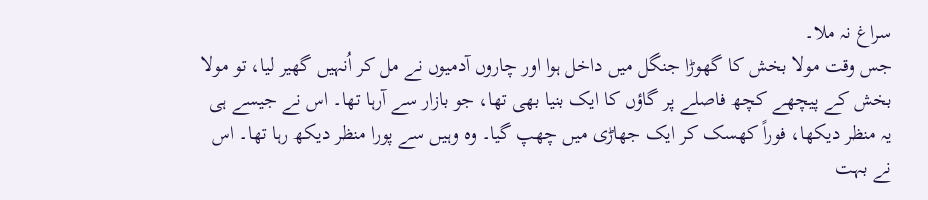سراغ نہ ملا۔
جس وقت مولا بخش کا گھوڑا جنگل میں داخل ہوا اور چاروں آدمیوں نے مل کر اُنہیں گھیر لیا، تو مولا بخش کے پیچھے کچھ فاصلے پر گاؤں کا ایک بنیا بھی تھا، جو بازار سے آرہا تھا۔ اس نے جیسے ہی یہ منظر دیکھا، فوراً کھسک کر ایک جھاڑی میں چھپ گیا۔ وہ وہیں سے پورا منظر دیکھ رہا تھا۔ اس نے بہت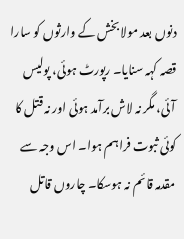دنوں بعد مولا بخش کے وارثوں کو سارا قصہ کہہ سنایا۔ رپورٹ ہوئی، پولیس آئی، مگر نہ لاش برآمد ہوئی اور نہ قتل کا کوئی ثبوت فراہم ہوا۔ اس وجہ سے مقدمہ قائم نہ ہوسکا۔ چاروں قاتل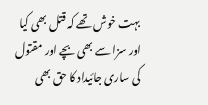بہت خوش تھے کہ قتل بھی کیا اور سزا سے بھی بچے اور مقتول کی ساری جائیداد کا حق بھی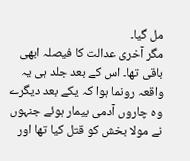مل گیا۔
مگر آخری عدالت کا فیصلہ ابھی باقی تھا۔ اس کے بعد جلد ہی یہ واقعہ رونما ہوا کہ یکے بعد دیگرے وہ چاروں آدمی بیمار ہوئے جنہوں نے مولا بخش کو قتل کیا تھا اور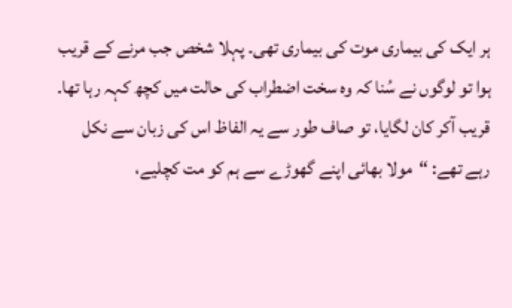ہر ایک کی بیماری موت کی بیماری تھی۔ پہلا شخص جب مرنے کے قریب ہوا تو لوگوں نے سُنا کہ وہ سخت اضطراب کی حالت میں کچھ کہہ رہا تھا۔ قریب آکر کان لگایا، تو صاف طور سے یہ الفاظ اس کی زبان سے نکل رہے تھے: ‘‘مولا بھائی اپنے گھوڑے سے ہم کو مت کچلیے،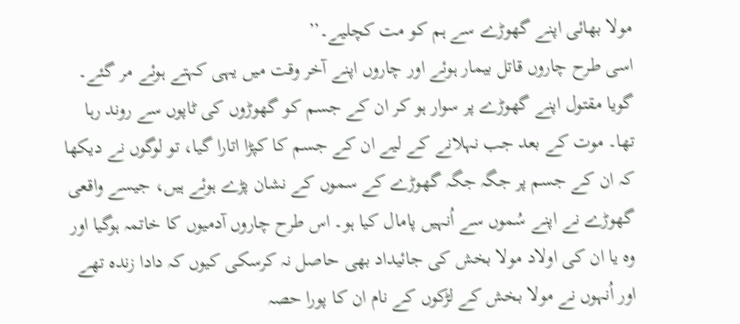مولا بھائی اپنے گھوڑے سے ہم کو مت کچلیے۔’’
اسی طرح چاروں قاتل بیمار ہوئے اور چاروں اپنے آخر وقت میں یہی کہتے ہوئے مر گئے۔ گویا مقتول اپنے گھوڑے پر سوار ہو کر ان کے جسم کو گھوڑوں کی ٹاپوں سے روند رہا تھا۔ موت کے بعد جب نہلانے کے لیے ان کے جسم کا کپڑا اتارا گیا، تو لوگوں نے دیکھا کہ ان کے جسم پر جگہ جگہ گھوڑے کے سموں کے نشان پڑے ہوئے ہیں، جیسے واقعی گھوڑے نے اپنے سُموں سے اُنہیں پامال کیا ہو۔ اس طرح چاروں آدمیوں کا خاتمہ ہوگیا اور وہ یا ان کی اولاد مولا بخش کی جائیداد بھی حاصل نہ کرسکی کیوں کہ دادا زندہ تھے اور اُنہوں نے مولا بخش کے لڑکوں کے نام ان کا پورا حصہ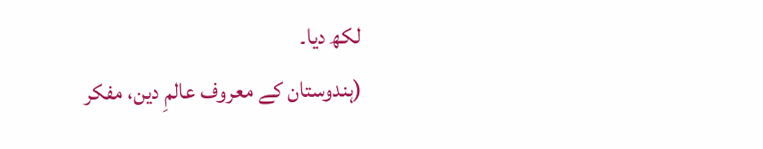لکھ دیا۔
(ہندوستان کے معروف عالمِ دین، مفکر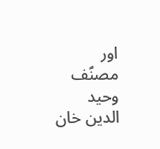اور مصنؑف وحید الدین خان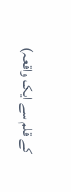کے قلم سے ایک واقعہ)